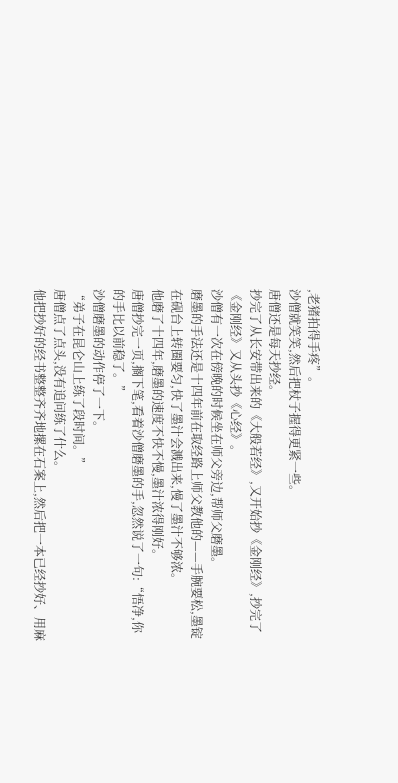,老猪拍得手疼”。
沙僧就笑笑,然后把杖子握得更紧一些。
唐僧还是每天抄经。
抄完了从长安带出来的《大般若经》,又开始抄《金刚经》,抄完了《金刚经》又从头抄《心经》。
沙僧有一次在傍晚的时候坐在师父旁边,帮师父磨墨。
磨墨的手法还是十四年前在取经路上师父教他的——手腕要松,墨锭在砚台上转圈要匀,快了墨汁会溅出来,慢了墨汁不够浓。
他磨了十四年,磨墨的速度不快不慢,墨汁浓得刚好。
唐僧抄完一页,搁下笔,看着沙僧磨墨的手,忽然说了一句:“悟净,你的手比以前稳了。”
沙僧磨墨的动作停了一下。
“弟子在昆仑山上练了段时间。”
唐僧点了点头,没有追问练了什么。
他把抄好的经书整整齐齐地摞在石案上,然后把一本已经抄好、用麻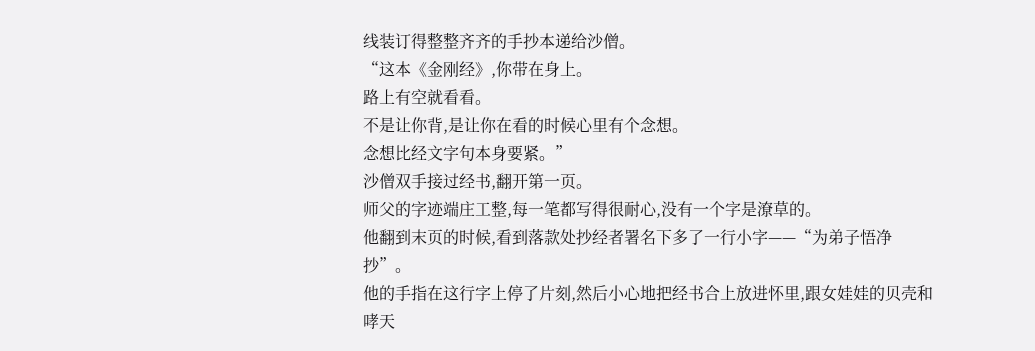线装订得整整齐齐的手抄本递给沙僧。
“这本《金刚经》,你带在身上。
路上有空就看看。
不是让你背,是让你在看的时候心里有个念想。
念想比经文字句本身要紧。”
沙僧双手接过经书,翻开第一页。
师父的字迹端庄工整,每一笔都写得很耐心,没有一个字是潦草的。
他翻到末页的时候,看到落款处抄经者署名下多了一行小字——“为弟子悟净抄”。
他的手指在这行字上停了片刻,然后小心地把经书合上放进怀里,跟女娃娃的贝壳和哮天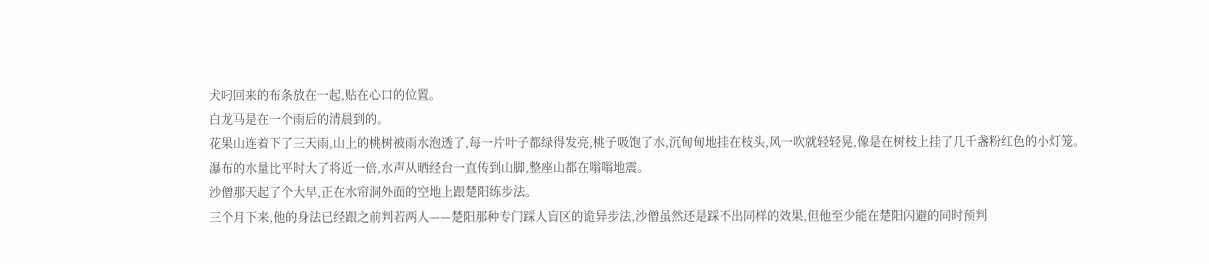犬叼回来的布条放在一起,贴在心口的位置。
白龙马是在一个雨后的清晨到的。
花果山连着下了三天雨,山上的桃树被雨水泡透了,每一片叶子都绿得发亮,桃子吸饱了水,沉甸甸地挂在枝头,风一吹就轻轻晃,像是在树枝上挂了几千盏粉红色的小灯笼。
瀑布的水量比平时大了将近一倍,水声从晒经台一直传到山脚,整座山都在嗡嗡地震。
沙僧那天起了个大早,正在水帘洞外面的空地上跟楚阳练步法。
三个月下来,他的身法已经跟之前判若两人——楚阳那种专门踩人盲区的诡异步法,沙僧虽然还是踩不出同样的效果,但他至少能在楚阳闪避的同时预判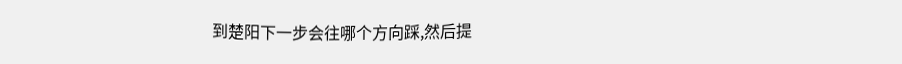到楚阳下一步会往哪个方向踩,然后提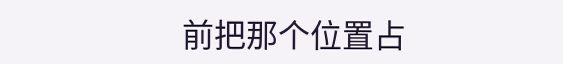前把那个位置占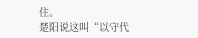住。
楚阳说这叫“以守代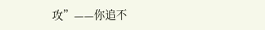攻”——你追不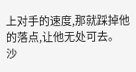上对手的速度,那就踩掉他的落点,让他无处可去。
沙